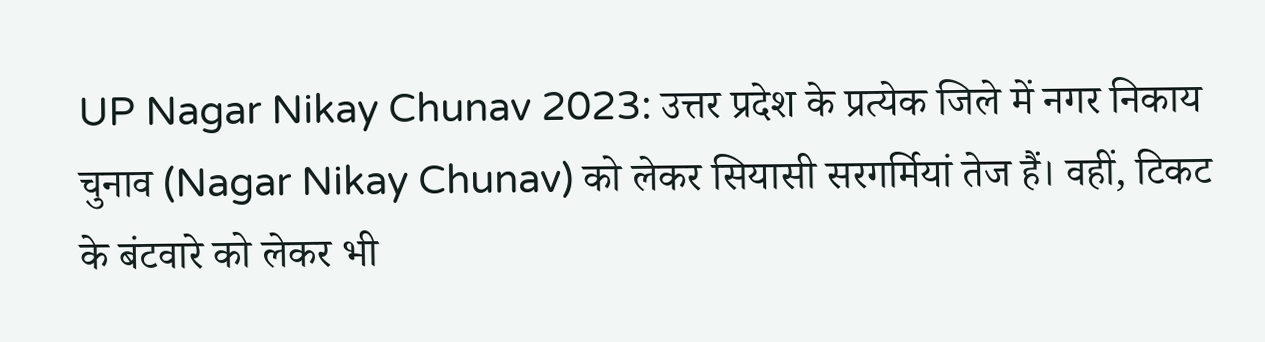UP Nagar Nikay Chunav 2023: उत्तर प्रदेश के प्रत्येक जिले में नगर निकाय चुनाव (Nagar Nikay Chunav) को लेकर सियासी सरगर्मियां तेज हैं। वहीं, टिकट के बंटवारे को लेकर भी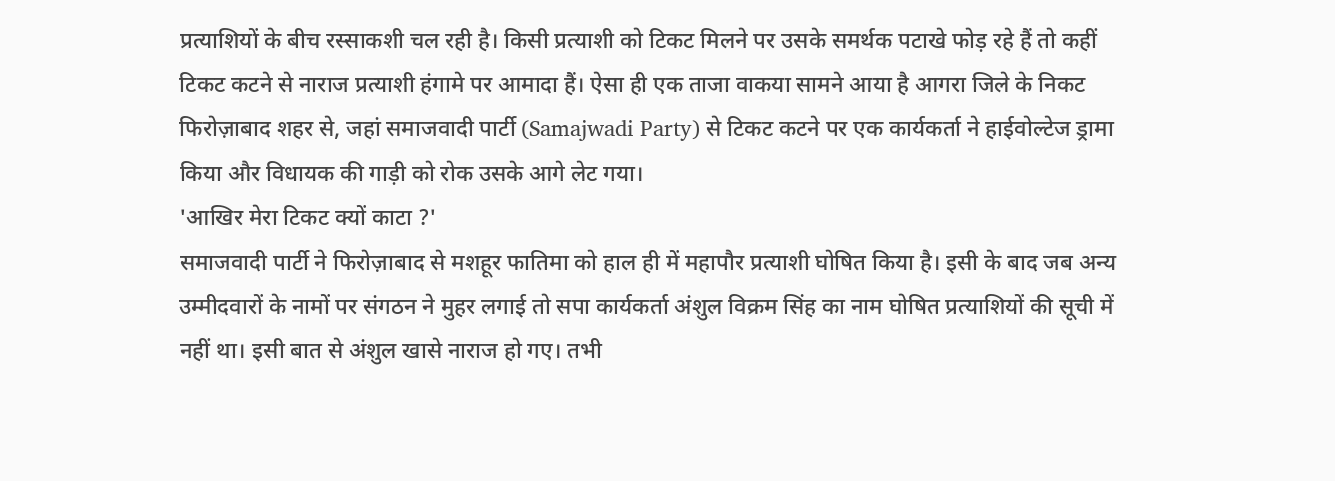प्रत्याशियों के बीच रस्साकशी चल रही है। किसी प्रत्याशी को टिकट मिलने पर उसके समर्थक पटाखे फोड़ रहे हैं तो कहीं टिकट कटने से नाराज प्रत्याशी हंगामे पर आमादा हैं। ऐसा ही एक ताजा वाकया सामने आया है आगरा जिले के निकट फिरोज़ाबाद शहर से, जहां समाजवादी पार्टी (Samajwadi Party) से टिकट कटने पर एक कार्यकर्ता ने हाईवोल्टेज ड्रामा किया और विधायक की गाड़ी को रोक उसके आगे लेट गया।
'आखिर मेरा टिकट क्यों काटा ?'
समाजवादी पार्टी ने फिरोज़ाबाद से मशहूर फातिमा को हाल ही में महापौर प्रत्याशी घोषित किया है। इसी के बाद जब अन्य उम्मीदवारों के नामों पर संगठन ने मुहर लगाई तो सपा कार्यकर्ता अंशुल विक्रम सिंह का नाम घोषित प्रत्याशियों की सूची में नहीं था। इसी बात से अंशुल खासे नाराज हो गए। तभी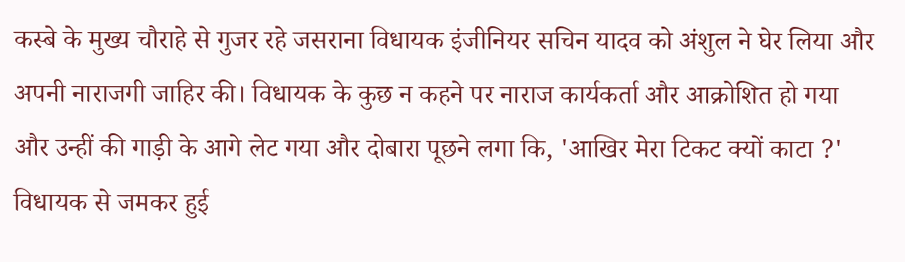कस्बे के मुख्य चौराहे से गुजर रहे जसराना विधायक इंजीनियर सचिन यादव को अंशुल ने घेर लिया और अपनी नाराजगी जाहिर की। विधायक के कुछ न कहने पर नाराज कार्यकर्ता और आक्रोशित हो गया और उन्हीं की गाड़ी के आगे लेट गया और दोबारा पूछने लगा कि, 'आखिर मेरा टिकट क्यों काटा ?'
विधायक से जमकर हुई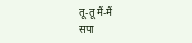तू-तू मैं-मैं
सपा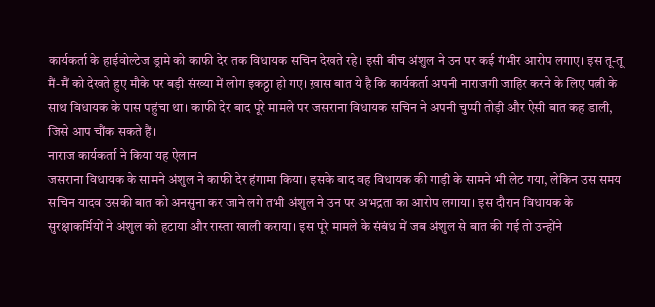कार्यकर्ता के हाईवोल्टेज ड्रामे को काफी देर तक विधायक सचिन देखते रहे। इसी बीच अंशुल ने उन पर कई गंभीर आरोप लगाए। इस तू-तू मैं-मैं को देखते हुए मौके पर बड़ी संख्या में लोग इकठ्ठा हो गए। ख़ास बात ये है कि कार्यकर्ता अपनी नाराजगी जाहिर करने के लिए पत्नी के साथ विधायक के पास पहुंचा था। काफी देर बाद पूरे मामले पर जसराना विधायक सचिन ने अपनी चुप्पी तोड़ी और ऐसी बात कह डाली, जिसे आप चौंक सकते हैं।
नाराज कार्यकर्ता ने किया यह ऐलान
जसराना विधायक के सामने अंशुल ने काफी देर हंगामा किया। इसके बाद वह विधायक की गाड़ी के सामने भी लेट गया, लेकिन उस समय सचिन यादव उसकी बात को अनसुना कर जाने लगे तभी अंशुल ने उन पर अभद्रता का आरोप लगाया। इस दौरान विधायक के सुरक्षाकर्मियों ने अंशुल को हटाया और रास्ता खाली कराया। इस पूरे मामले के संबंध में जब अंशुल से बात की गई तो उन्होंने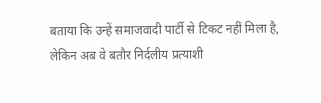बताया कि उन्हें समाजवादी पार्टी से टिकट नहीं मिला है, लेकिन अब वे बतौर निर्दलीय प्रत्याशी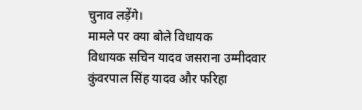चुनाव लड़ेंगे।
मामले पर क्या बोले विधायक
विधायक सचिन यादव जसराना उम्मीदवार कुंवरपाल सिंह यादव और फरिहा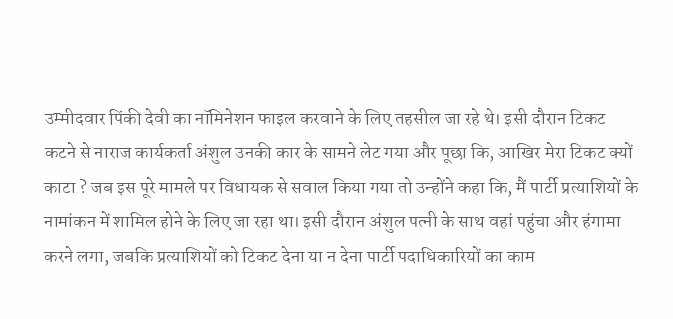उम्मीदवार पिंकी देवी का नॉमिनेशन फाइल करवाने के लिए तहसील जा रहे थे। इसी दौरान टिकट कटने से नाराज कार्यकर्ता अंशुल उनकी कार के सामने लेट गया और पूछा कि, आखिर मेरा टिकट क्यों काटा ? जब इस पूरे मामले पर विधायक से सवाल किया गया तो उन्होंने कहा कि, मैं पार्टी प्रत्याशियों के नामांकन में शामिल होने के लिए जा रहा था। इसी दौरान अंशुल पत्नी के साथ वहां पहुंचा और हंगामा करने लगा, जबकि प्रत्याशियों को टिकट देना या न देना पार्टी पदाधिकारियों का काम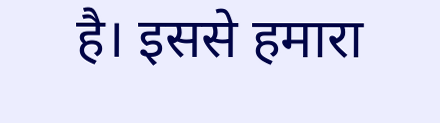है। इससे हमारा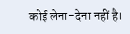कोई लेना-देना नहीं है।